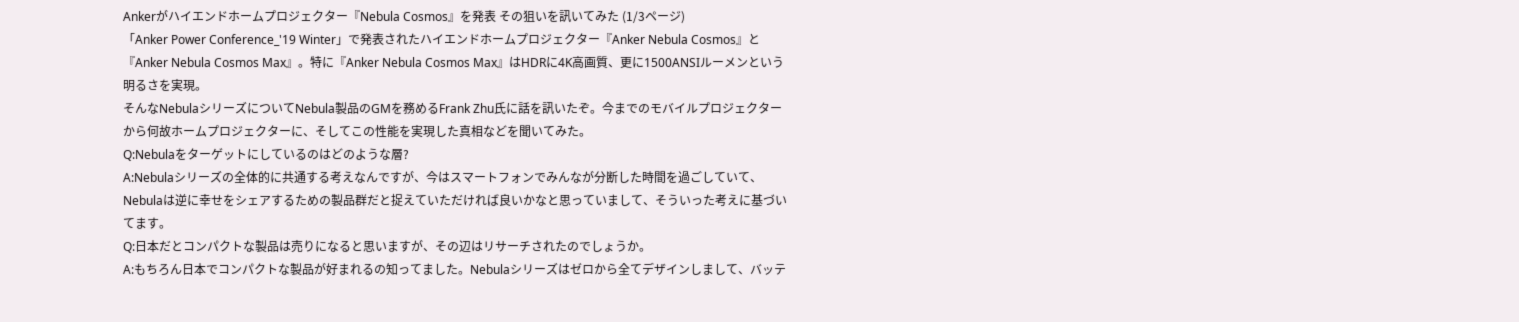Ankerがハイエンドホームプロジェクター『Nebula Cosmos』を発表 その狙いを訊いてみた (1/3ページ)
「Anker Power Conference_'19 Winter」で発表されたハイエンドホームプロジェクター『Anker Nebula Cosmos』と『Anker Nebula Cosmos Max』。特に『Anker Nebula Cosmos Max』はHDRに4K高画質、更に1500ANSIルーメンという明るさを実現。
そんなNebulaシリーズについてNebula製品のGMを務めるFrank Zhu氏に話を訊いたぞ。今までのモバイルプロジェクターから何故ホームプロジェクターに、そしてこの性能を実現した真相などを聞いてみた。
Q:Nebulaをターゲットにしているのはどのような層?
A:Nebulaシリーズの全体的に共通する考えなんですが、今はスマートフォンでみんなが分断した時間を過ごしていて、Nebulaは逆に幸せをシェアするための製品群だと捉えていただければ良いかなと思っていまして、そういった考えに基づいてます。
Q:日本だとコンパクトな製品は売りになると思いますが、その辺はリサーチされたのでしょうか。
A:もちろん日本でコンパクトな製品が好まれるの知ってました。Nebulaシリーズはゼロから全てデザインしまして、バッテ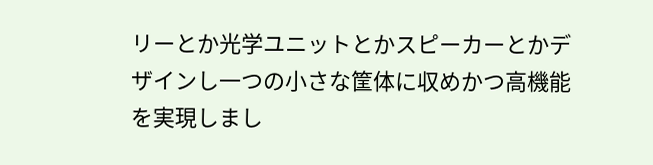リーとか光学ユニットとかスピーカーとかデザインし一つの小さな筐体に収めかつ高機能を実現しまし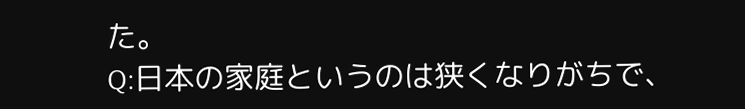た。
Q:日本の家庭というのは狭くなりがちで、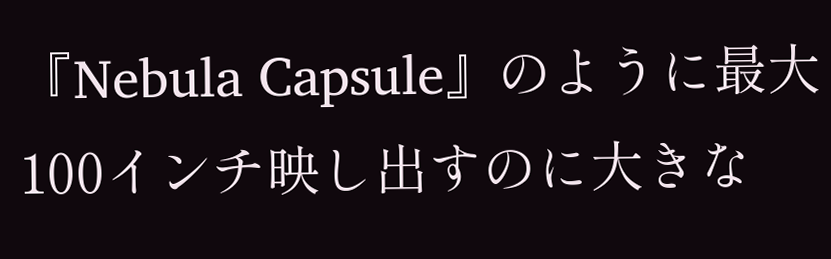『Nebula Capsule』のように最大100インチ映し出すのに大きな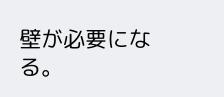壁が必要になる。